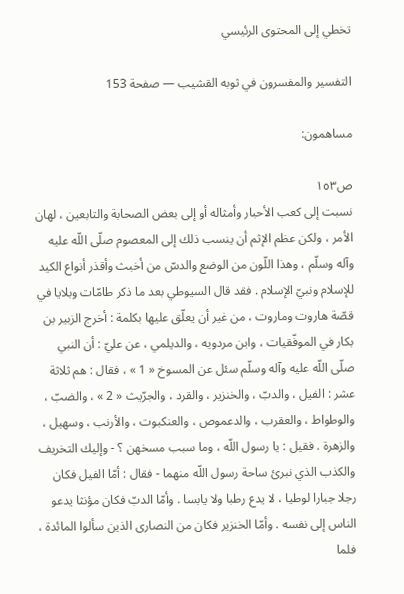تخطي إلى المحتوى الرئيسي

التفسير والمفسرون في ثوبه القشيب — صفحة 153

مساهمون:

ص١٥٣
نسبت إلى كعب الأحبار وأمثاله أو إلى بعض الصحابة والتابعين ، لهان الأمر ، ولكن عظم الإثم أن ينسب ذلك إلى المعصوم صلّى اللّه عليه وآله وسلّم ، وهذا اللّون من الوضع والدسّ من أخبث وأقذر أنواع الكيد للإسلام ونبيّ الإسلام . فقد قال السيوطي بعد ما ذكر طامّات وبلايا في قصّة هاروت وماروت ، من غير أن يعلّق عليها بكلمة : أخرج الزبير بن بكار في الموفّقيات ، وابن مردويه ، والديلمي ، عن عليّ : أن النبي صلّى اللّه عليه وآله وسلّم سئل عن المسوخ « 1 » ، فقال : هم ثلاثة عشر : الفيل ، والدبّ ، والخنزير ، والقرد ، والجرّيث « 2 » ، والضبّ ، والوطواط ، والعقرب ، والدعموص ، والعنكبوت ، والأرنب ، وسهيل ، والزهرة . فقيل : يا رسول اللّه ، وما سبب مسخهن ؟ - وإليك التخريف والكذب الذي نبرئ ساحة رسول اللّه منهما - فقال : أمّا الفيل فكان رجلا جبارا لوطيا ، لا يدع رطبا ولا يابسا . وأمّا الدبّ فكان مؤنثا يدعو الناس إلى نفسه . وأمّا الخنزير فكان من النصارى الذين سألوا المائدة ، فلما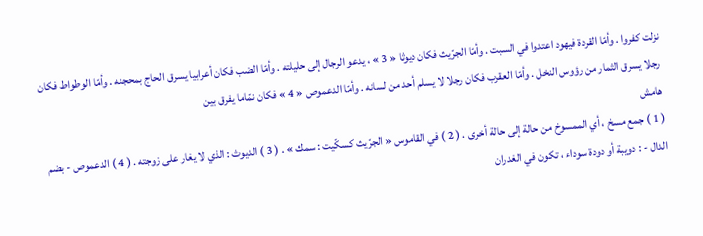نزلت كفروا . وأمّا القردة فيهود اعتدوا في السبت . وأمّا الجرّيث فكان ديوثا « 3 » ، يدعو الرجال إلى حليلته . وأمّا الضب فكان أعرابيا يسرق الحاج بمحجنه . وأمّا الوطواط فكان رجلا يسرق الثمار من رؤوس النخل . وأمّا العقرب فكان رجلا لا يسلم أحد من لسانه . وأمّا الدعموص « 4 » فكان نمّاما يفرق بين
هامش
( 1 ) جمع مسخ ، أي الممسوخ من حالة إلى حالة أخرى . ( 2 ) في القاموس « الجرّيث كسكّيت : سمك » . ( 3 ) الديوث : الذي لا يغار على زوجته . ( 4 ) الدعموص - بضم الدال - : دويبة أو دودة سوداء ، تكون في الغدران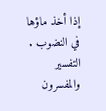إذا أخذ ماؤها في النضوب .
التفسير والمفسرون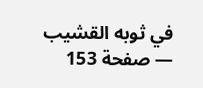في ثوبه القشيب — صفحة 153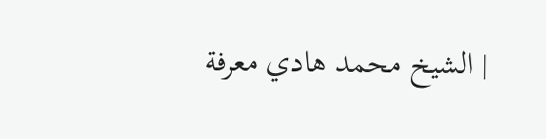| الشيخ محمد هادي معرفة